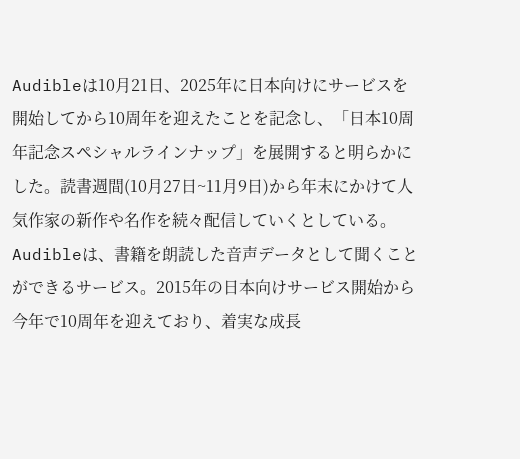Audibleは10月21日、2025年に日本向けにサービスを開始してから10周年を迎えたことを記念し、「日本10周年記念スペシャルラインナップ」を展開すると明らかにした。読書週間(10月27日~11月9日)から年末にかけて人気作家の新作や名作を続々配信していくとしている。
Audibleは、書籍を朗読した音声データとして聞くことができるサービス。2015年の日本向けサービス開始から今年で10周年を迎えており、着実な成長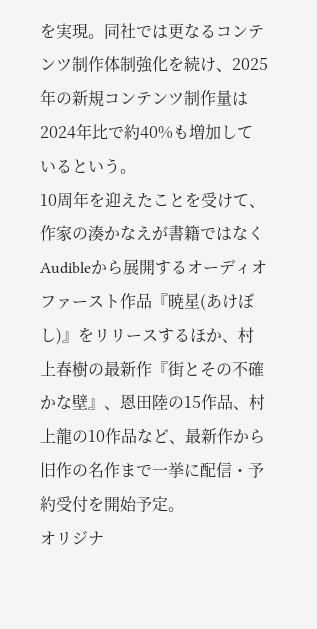を実現。同社では更なるコンテンツ制作体制強化を続け、2025年の新規コンテンツ制作量は2024年比で約40%も増加しているという。
10周年を迎えたことを受けて、作家の湊かなえが書籍ではなくAudibleから展開するオーディオファースト作品『暁星(あけぼし)』をリリースするほか、村上春樹の最新作『街とその不確かな壁』、恩田陸の15作品、村上龍の10作品など、最新作から旧作の名作まで一挙に配信・予約受付を開始予定。
オリジナ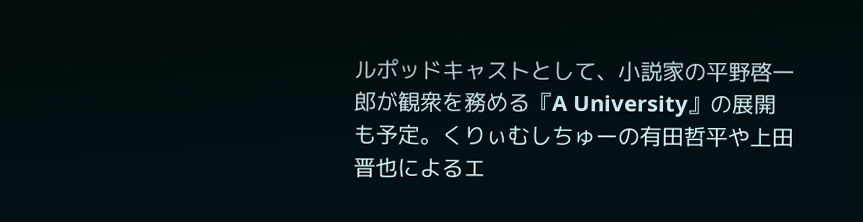ルポッドキャストとして、小説家の平野啓一郎が観衆を務める『A University』の展開も予定。くりぃむしちゅーの有田哲平や上田晋也によるエ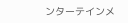ンターテインメ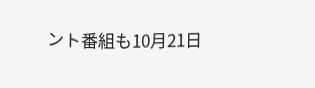ント番組も10月21日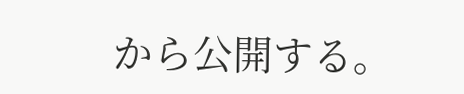から公開する。